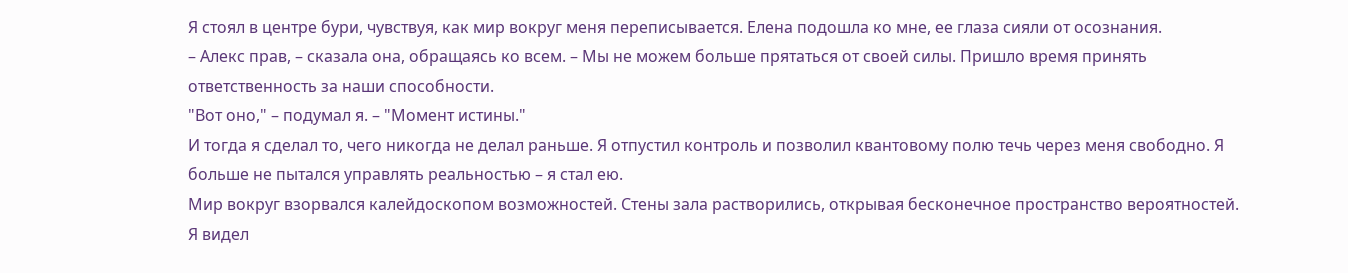Я стоял в центре бури, чувствуя, как мир вокруг меня переписывается. Елена подошла ко мне, ее глаза сияли от осознания.
– Алекс прав, – сказала она, обращаясь ко всем. – Мы не можем больше прятаться от своей силы. Пришло время принять ответственность за наши способности.
"Вот оно," – подумал я. – "Момент истины."
И тогда я сделал то, чего никогда не делал раньше. Я отпустил контроль и позволил квантовому полю течь через меня свободно. Я больше не пытался управлять реальностью – я стал ею.
Мир вокруг взорвался калейдоскопом возможностей. Стены зала растворились, открывая бесконечное пространство вероятностей. Я видел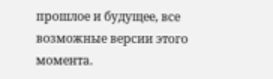прошлое и будущее, все возможные версии этого момента.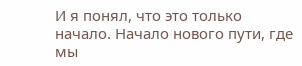И я понял, что это только начало. Начало нового пути, где мы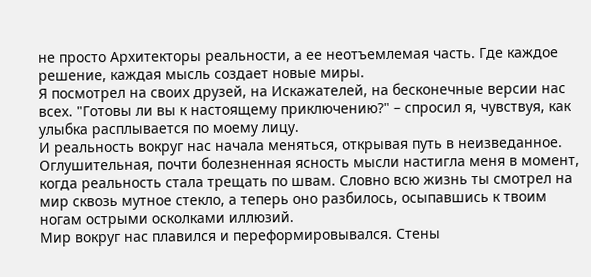не просто Архитекторы реальности, а ее неотъемлемая часть. Где каждое решение, каждая мысль создает новые миры.
Я посмотрел на своих друзей, на Искажателей, на бесконечные версии нас всех. "Готовы ли вы к настоящему приключению?" – спросил я, чувствуя, как улыбка расплывается по моему лицу.
И реальность вокруг нас начала меняться, открывая путь в неизведанное.
Оглушительная, почти болезненная ясность мысли настигла меня в момент, когда реальность стала трещать по швам. Словно всю жизнь ты смотрел на мир сквозь мутное стекло, а теперь оно разбилось, осыпавшись к твоим ногам острыми осколками иллюзий.
Мир вокруг нас плавился и переформировывался. Стены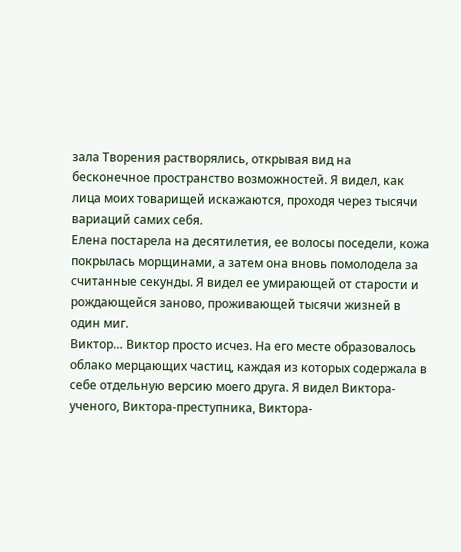зала Творения растворялись, открывая вид на бесконечное пространство возможностей. Я видел, как лица моих товарищей искажаются, проходя через тысячи вариаций самих себя.
Елена постарела на десятилетия, ее волосы поседели, кожа покрылась морщинами, а затем она вновь помолодела за считанные секунды. Я видел ее умирающей от старости и рождающейся заново, проживающей тысячи жизней в один миг.
Виктор… Виктор просто исчез. На его месте образовалось облако мерцающих частиц, каждая из которых содержала в себе отдельную версию моего друга. Я видел Виктора-ученого, Виктора-преступника, Виктора-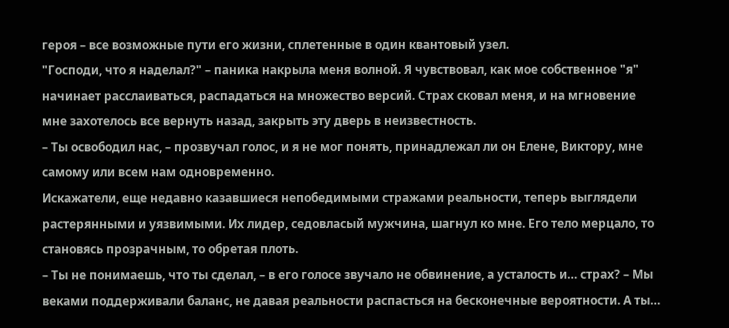героя – все возможные пути его жизни, сплетенные в один квантовый узел.
"Господи, что я наделал?" – паника накрыла меня волной. Я чувствовал, как мое собственное "я" начинает расслаиваться, распадаться на множество версий. Страх сковал меня, и на мгновение мне захотелось все вернуть назад, закрыть эту дверь в неизвестность.
– Ты освободил нас, – прозвучал голос, и я не мог понять, принадлежал ли он Елене, Виктору, мне самому или всем нам одновременно.
Искажатели, еще недавно казавшиеся непобедимыми стражами реальности, теперь выглядели растерянными и уязвимыми. Их лидер, седовласый мужчина, шагнул ко мне. Его тело мерцало, то становясь прозрачным, то обретая плоть.
– Ты не понимаешь, что ты сделал, – в его голосе звучало не обвинение, а усталость и… страх? – Мы веками поддерживали баланс, не давая реальности распасться на бесконечные вероятности. А ты…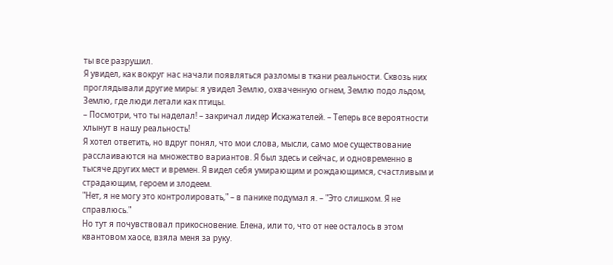ты все разрушил.
Я увидел, как вокруг нас начали появляться разломы в ткани реальности. Сквозь них проглядывали другие миры: я увидел Землю, охваченную огнем, Землю подо льдом, Землю, где люди летали как птицы.
– Посмотри, что ты наделал! – закричал лидер Искажателей. – Теперь все вероятности хлынут в нашу реальность!
Я хотел ответить, но вдруг понял, что мои слова, мысли, само мое существование расслаиваются на множество вариантов. Я был здесь и сейчас, и одновременно в тысяче других мест и времен. Я видел себя умирающим и рождающимся, счастливым и страдающим, героем и злодеем.
"Нет, я не могу это контролировать," – в панике подумал я. – "Это слишком. Я не справлюсь."
Но тут я почувствовал прикосновение. Елена, или то, что от нее осталось в этом квантовом хаосе, взяла меня за руку.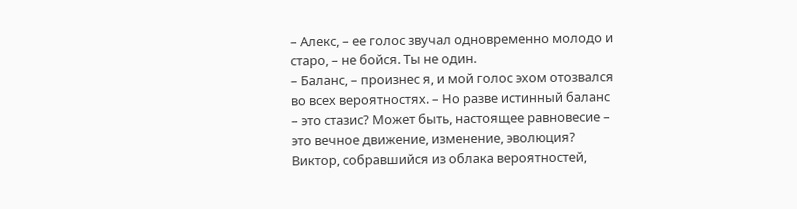– Алекс, – ее голос звучал одновременно молодо и старо, – не бойся. Ты не один.
– Баланс, – произнес я, и мой голос эхом отозвался во всех вероятностях. – Но разве истинный баланс – это стазис? Может быть, настоящее равновесие – это вечное движение, изменение, эволюция?
Виктор, собравшийся из облака вероятностей,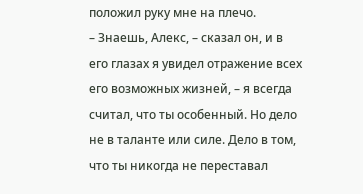положил руку мне на плечо.
– Знаешь, Алекс, – сказал он, и в его глазах я увидел отражение всех его возможных жизней, – я всегда считал, что ты особенный. Но дело не в таланте или силе. Дело в том, что ты никогда не переставал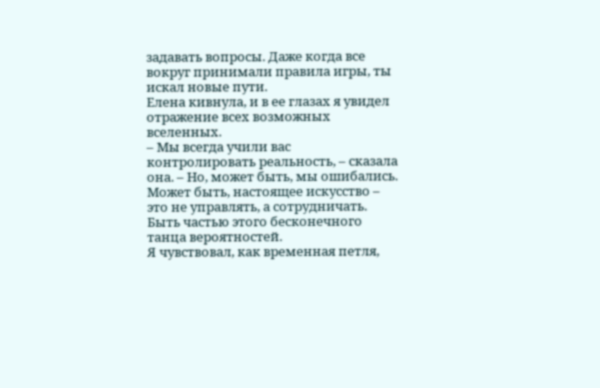задавать вопросы. Даже когда все вокруг принимали правила игры, ты искал новые пути.
Елена кивнула, и в ее глазах я увидел отражение всех возможных вселенных.
– Мы всегда учили вас контролировать реальность, – сказала она. – Но, может быть, мы ошибались. Может быть, настоящее искусство – это не управлять, а сотрудничать. Быть частью этого бесконечного танца вероятностей.
Я чувствовал, как временная петля,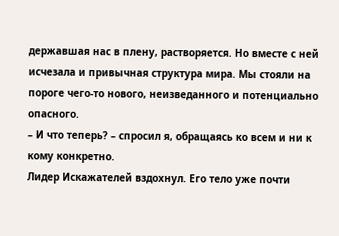державшая нас в плену, растворяется. Но вместе с ней исчезала и привычная структура мира. Мы стояли на пороге чего-то нового, неизведанного и потенциально опасного.
– И что теперь? – спросил я, обращаясь ко всем и ни к кому конкретно.
Лидер Искажателей вздохнул. Его тело уже почти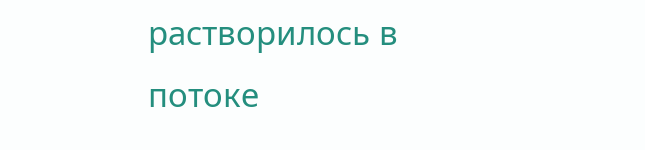растворилось в потоке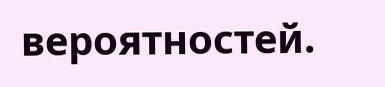вероятностей.